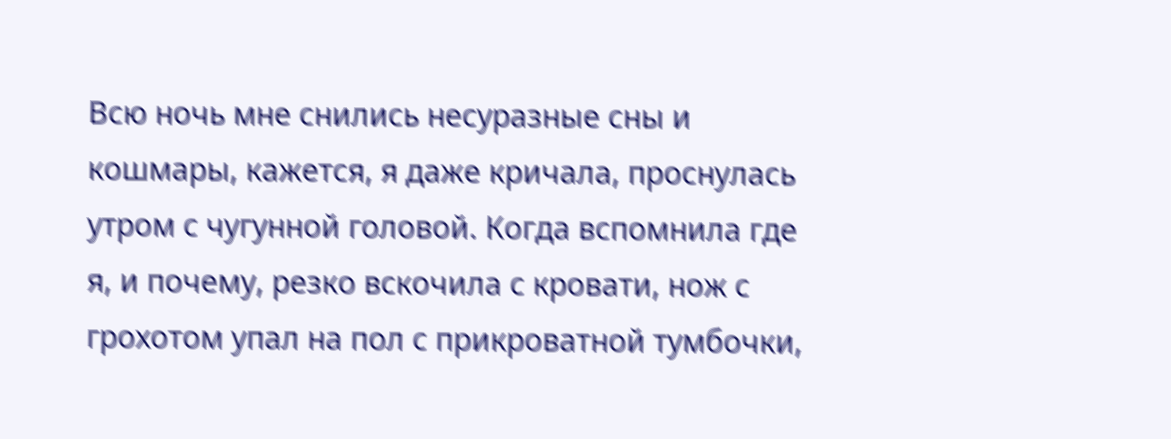Всю ночь мне снились несуразные сны и кошмары, кажется, я даже кричала, проснулась утром с чугунной головой. Когда вспомнила где я, и почему, резко вскочила с кровати, нож с грохотом упал на пол с прикроватной тумбочки,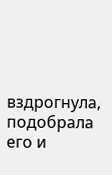вздрогнула, подобрала его и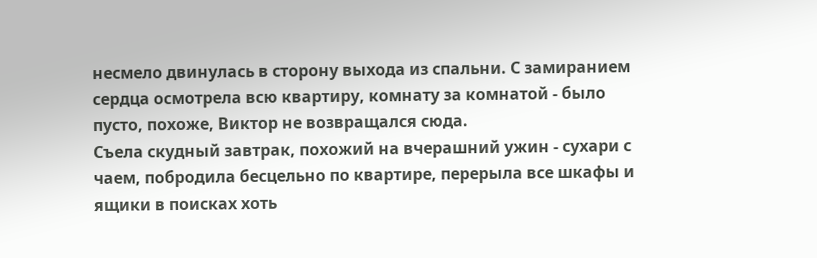несмело двинулась в сторону выхода из спальни. С замиранием сердца осмотрела всю квартиру, комнату за комнатой - было пусто, похоже, Виктор не возвращался сюда.
Съела скудный завтрак, похожий на вчерашний ужин - сухари с чаем, побродила бесцельно по квартире, перерыла все шкафы и ящики в поисках хоть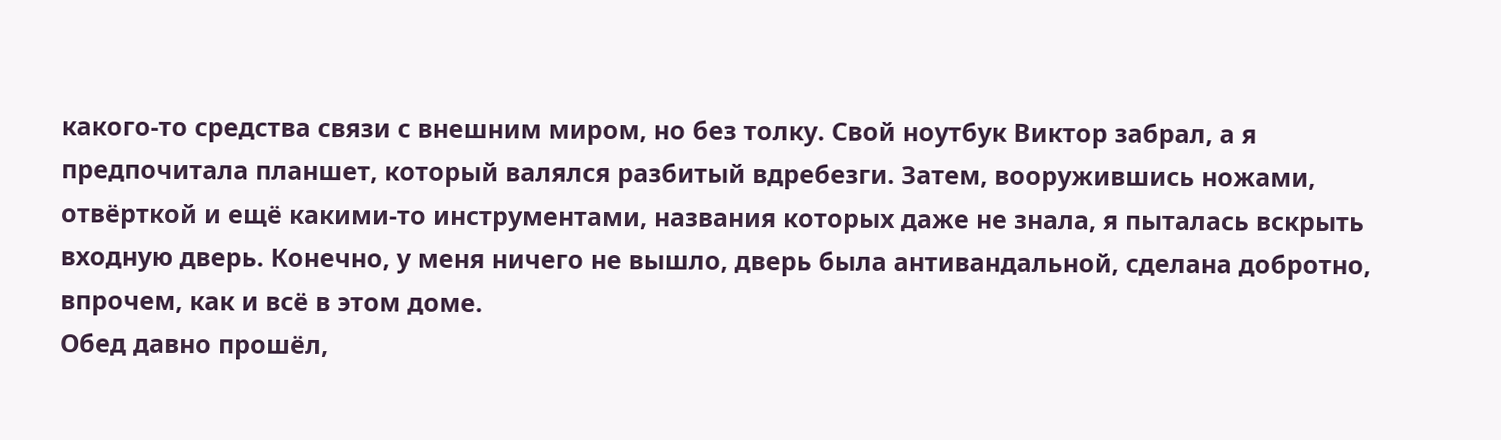какого-то средства связи с внешним миром, но без толку. Свой ноутбук Виктор забрал, а я предпочитала планшет, который валялся разбитый вдребезги. Затем, вооружившись ножами, отвёрткой и ещё какими-то инструментами, названия которых даже не знала, я пыталась вскрыть входную дверь. Конечно, у меня ничего не вышло, дверь была антивандальной, сделана добротно, впрочем, как и всё в этом доме.
Обед давно прошёл,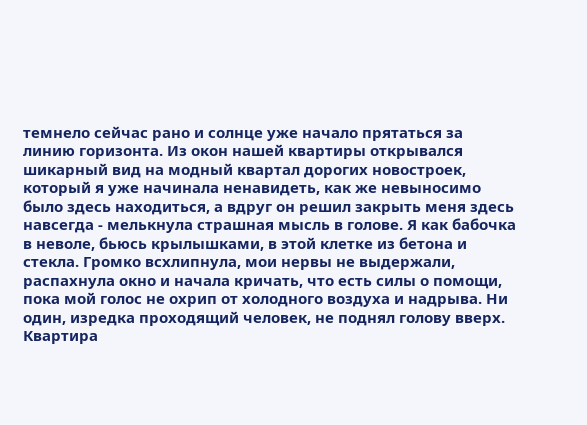темнело сейчас рано и солнце уже начало прятаться за линию горизонта. Из окон нашей квартиры открывался шикарный вид на модный квартал дорогих новостроек, который я уже начинала ненавидеть, как же невыносимо было здесь находиться, а вдруг он решил закрыть меня здесь навсегда - мелькнула страшная мысль в голове. Я как бабочка в неволе, бьюсь крылышками, в этой клетке из бетона и стекла. Громко всхлипнула, мои нервы не выдержали, распахнула окно и начала кричать, что есть силы о помощи, пока мой голос не охрип от холодного воздуха и надрыва. Ни один, изредка проходящий человек, не поднял голову вверх. Квартира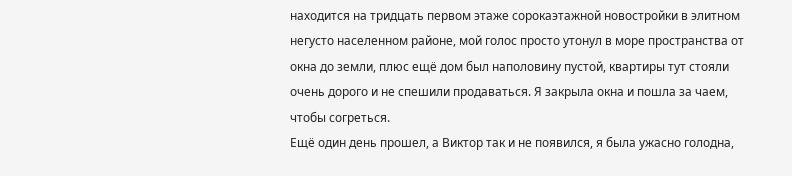находится на тридцать первом этаже сорокаэтажной новостройки в элитном негусто населенном районе, мой голос просто утонул в море пространства от окна до земли, плюс ещё дом был наполовину пустой, квартиры тут стояли очень дорого и не спешили продаваться. Я закрыла окна и пошла за чаем, чтобы согреться.
Ещё один день прошел, а Виктор так и не появился, я была ужасно голодна,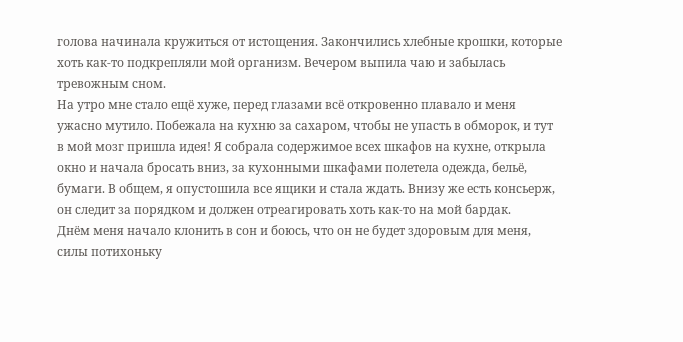голова начинала кружиться от истощения. Закончились хлебные крошки, которые хоть как-то подкрепляли мой организм. Вечером выпила чаю и забылась тревожным сном.
На утро мне стало ещё хуже, перед глазами всё откровенно плавало и меня ужасно мутило. Побежала на кухню за сахаром, чтобы не упасть в обморок, и тут в мой мозг пришла идея! Я собрала содержимое всех шкафов на кухне, открыла окно и начала бросать вниз, за кухонными шкафами полетела одежда, бельё, бумаги. В общем, я опустошила все ящики и стала ждать. Внизу же есть консьерж, он следит за порядком и должен отреагировать хоть как-то на мой бардак.
Днём меня начало клонить в сон и боюсь, что он не будет здоровым для меня, силы потихоньку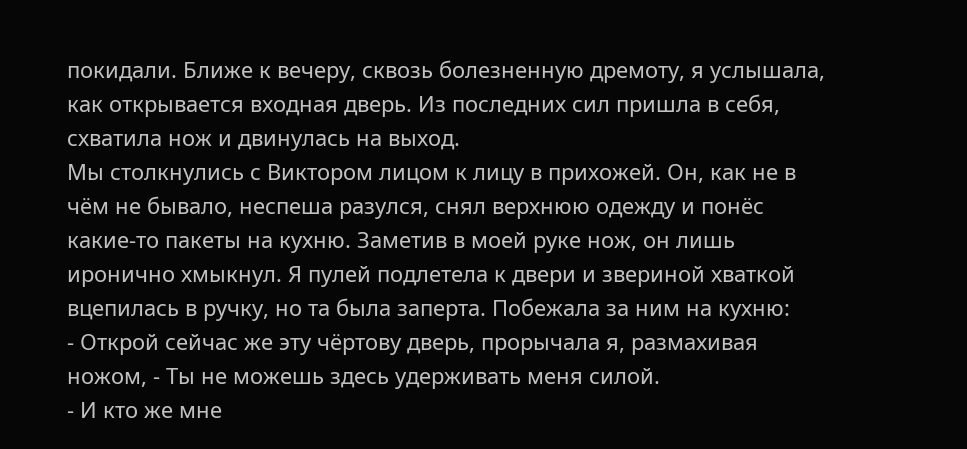покидали. Ближе к вечеру, сквозь болезненную дремоту, я услышала, как открывается входная дверь. Из последних сил пришла в себя, схватила нож и двинулась на выход.
Мы столкнулись с Виктором лицом к лицу в прихожей. Он, как не в чём не бывало, неспеша разулся, снял верхнюю одежду и понёс какие-то пакеты на кухню. Заметив в моей руке нож, он лишь иронично хмыкнул. Я пулей подлетела к двери и звериной хваткой вцепилась в ручку, но та была заперта. Побежала за ним на кухню:
- Открой сейчас же эту чёртову дверь, прорычала я, размахивая ножом, - Ты не можешь здесь удерживать меня силой.
- И кто же мне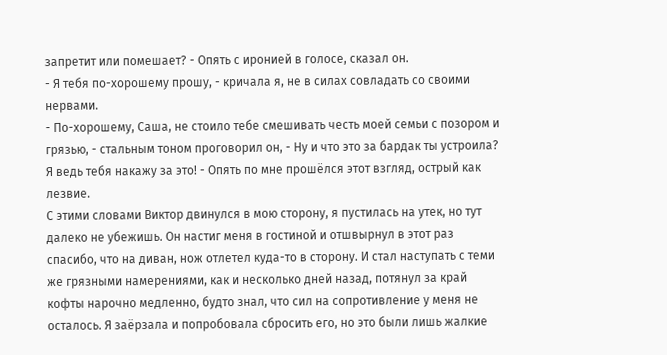запретит или помешает? - Опять с иронией в голосе, сказал он.
- Я тебя по-хорошему прошу, - кричала я, не в силах совладать со своими нервами.
- По-хорошему, Саша, не стоило тебе смешивать честь моей семьи с позором и грязью, - стальным тоном проговорил он, - Ну и что это за бардак ты устроила? Я ведь тебя накажу за это! - Опять по мне прошёлся этот взгляд, острый как лезвие.
С этими словами Виктор двинулся в мою сторону, я пустилась на утек, но тут далеко не убежишь. Он настиг меня в гостиной и отшвырнул в этот раз спасибо, что на диван, нож отлетел куда-то в сторону. И стал наступать с теми же грязными намерениями, как и несколько дней назад, потянул за край кофты нарочно медленно, будто знал, что сил на сопротивление у меня не осталось. Я заёрзала и попробовала сбросить его, но это были лишь жалкие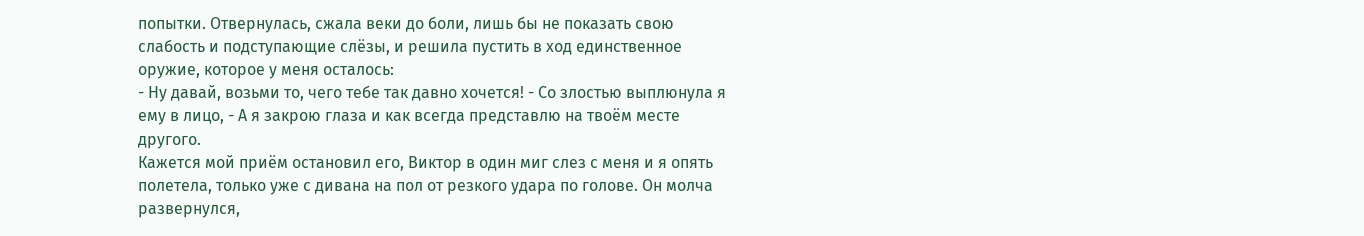попытки. Отвернулась, сжала веки до боли, лишь бы не показать свою слабость и подступающие слёзы, и решила пустить в ход единственное оружие, которое у меня осталось:
- Ну давай, возьми то, чего тебе так давно хочется! - Со злостью выплюнула я ему в лицо, - А я закрою глаза и как всегда представлю на твоём месте другого.
Кажется мой приём остановил его, Виктор в один миг слез с меня и я опять полетела, только уже с дивана на пол от резкого удара по голове. Он молча развернулся,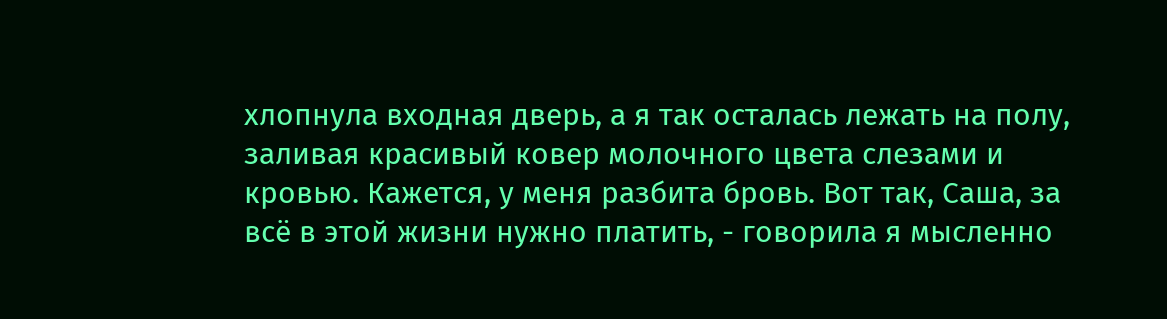хлопнула входная дверь, а я так осталась лежать на полу, заливая красивый ковер молочного цвета слезами и кровью. Кажется, у меня разбита бровь. Вот так, Саша, за всё в этой жизни нужно платить, - говорила я мысленно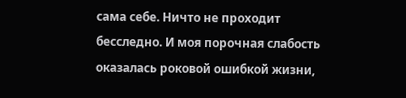сама себе. Ничто не проходит бесследно. И моя порочная слабость оказалась роковой ошибкой жизни,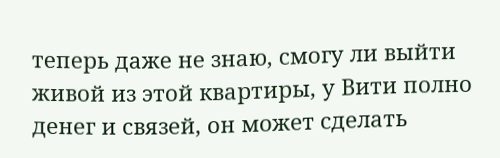теперь даже не знаю, смогу ли выйти живой из этой квартиры, у Вити полно денег и связей, он может сделать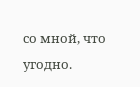со мной, что угодно.